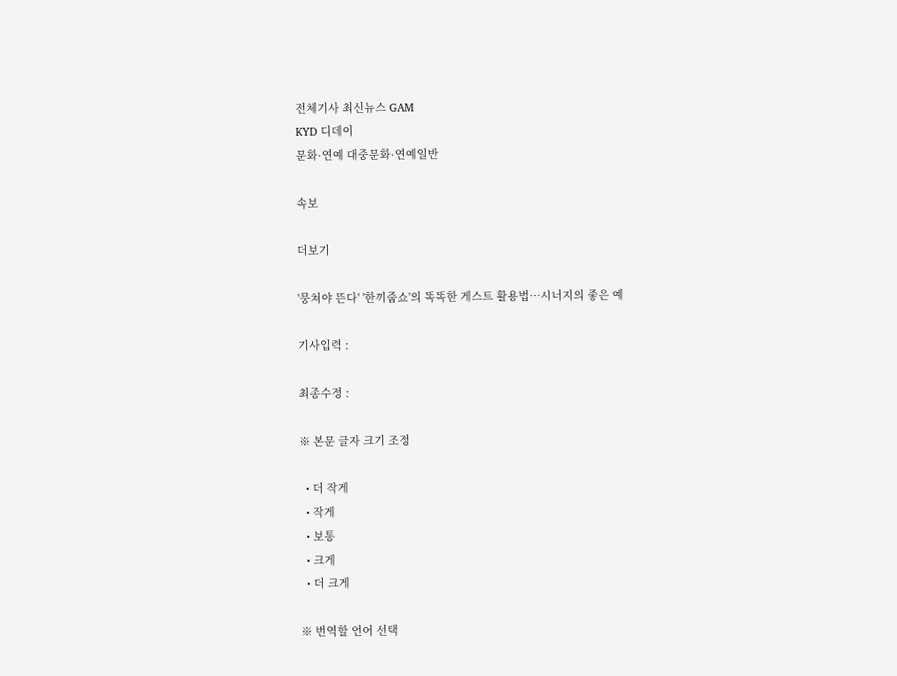전체기사 최신뉴스 GAM
KYD 디데이
문화·연예 대중문화·연예일반

속보

더보기

'뭉쳐야 뜬다' '한끼줍쇼'의 똑똑한 게스트 활용법…시너지의 좋은 예

기사입력 :

최종수정 :

※ 본문 글자 크기 조정

  • 더 작게
  • 작게
  • 보통
  • 크게
  • 더 크게

※ 번역할 언어 선택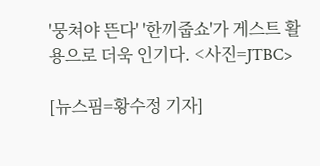'뭉쳐야 뜬다' '한끼줍쇼'가 게스트 활용으로 더욱 인기다. <사진=JTBC>

[뉴스핌=황수정 기자]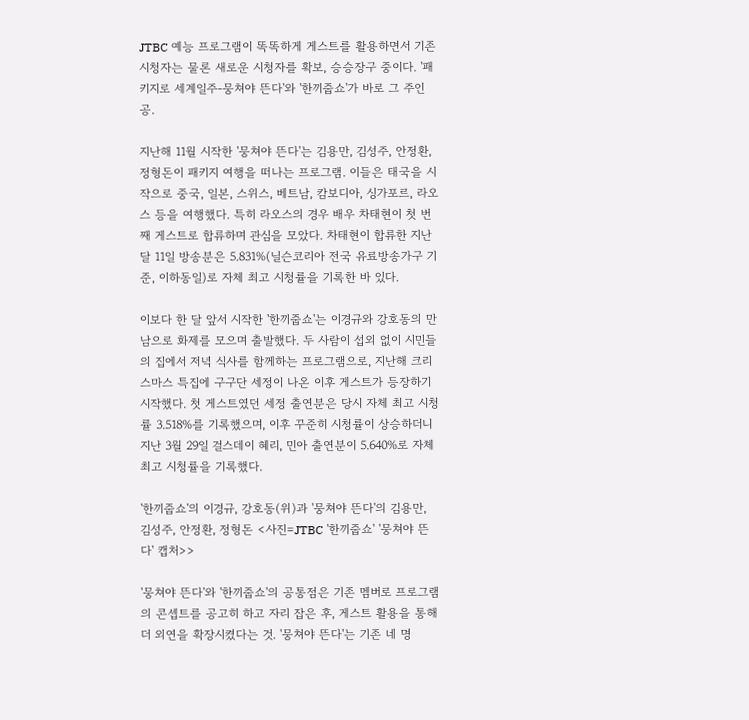JTBC 예능 프로그램이 똑똑하게 게스트를 활용하면서 기존 시청자는 물론 새로운 시청자를 확보, 승승장구 중이다. '패키지로 세계일주-뭉쳐야 뜬다'와 '한끼줍쇼'가 바로 그 주인공.

지난해 11월 시작한 '뭉쳐야 뜬다'는 김용만, 김성주, 안정환, 정형돈이 패키지 여행을 떠나는 프로그램. 이들은 태국을 시작으로 중국, 일본, 스위스, 베트남, 캄보디아, 싱가포르, 라오스 등을 여행했다. 특히 라오스의 경우 배우 차태현이 첫 번째 게스트로 합류하며 관심을 모았다. 차태현이 합류한 지난달 11일 방송분은 5.831%(닐슨코리아 전국 유료방송가구 기준, 이하동일)로 자체 최고 시청률을 기록한 바 있다.

이보다 한 달 앞서 시작한 '한끼줍쇼'는 이경규와 강호동의 만남으로 화제를 모으며 출발했다. 두 사람이 섭외 없이 시민들의 집에서 저녁 식사를 함께하는 프로그램으로, 지난해 크리스마스 특집에 구구단 세정이 나온 이후 게스트가 등장하기 시작했다. 첫 게스트였던 세정 출연분은 당시 자체 최고 시청률 3.518%를 기록했으며, 이후 꾸준히 시청률이 상승하더니 지난 3월 29일 걸스데이 혜리, 민아 출연분이 5.640%로 자체 최고 시청률을 기록했다.

'한끼줍쇼'의 이경규, 강호동(위)과 '뭉쳐야 뜬다'의 김용만, 김성주, 안정환, 정형돈 <사진=JTBC '한끼줍쇼' '뭉쳐야 뜬다' 캡처>>

'뭉쳐야 뜬다'와 '한끼줍쇼'의 공통점은 기존 멤버로 프로그램의 콘셉트를 공고히 하고 자리 잡은 후, 게스트 활용을 통해 더 외연을 확장시켰다는 것. '뭉쳐야 뜬다'는 기존 네 명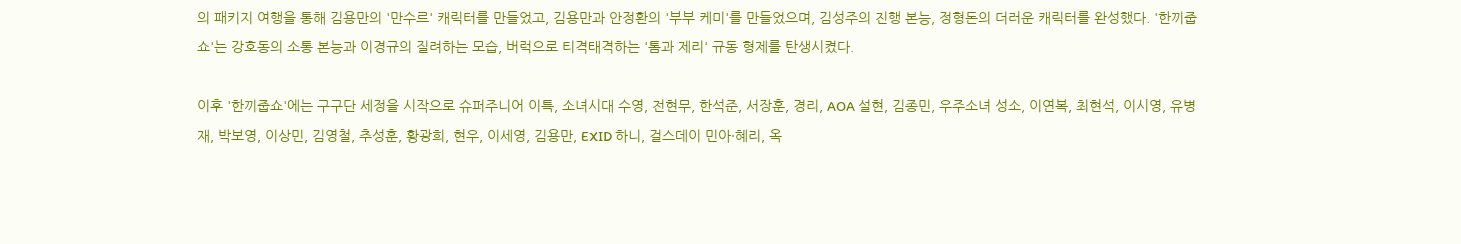의 패키지 여행을 통해 김용만의 '만수르' 캐릭터를 만들었고, 김용만과 안정환의 '부부 케미'를 만들었으며, 김성주의 진행 본능, 정형돈의 더러운 캐릭터를 완성했다. '한끼줍쇼'는 강호동의 소통 본능과 이경규의 질려하는 모습, 버럭으로 티격태격하는 '톰과 제리' 규동 형제를 탄생시켰다.

이후 '한끼줍쇼'에는 구구단 세정을 시작으로 슈퍼주니어 이특, 소녀시대 수영, 전현무, 한석준, 서장훈, 경리, AOA 설현, 김종민, 우주소녀 성소, 이연복, 최현석, 이시영, 유병재, 박보영, 이상민, 김영철, 추성훈, 황광희, 현우, 이세영, 김용만, EXID 하니, 걸스데이 민아·혜리, 옥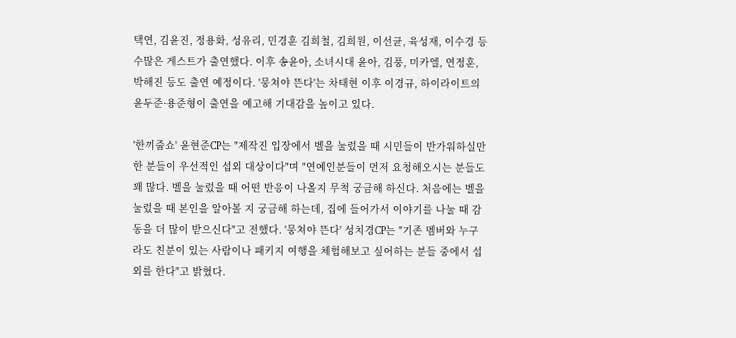택연, 김윤진, 정용화, 성유리, 민경훈 김희철, 김희원, 이선균, 육성재, 이수경 등 수많은 게스트가 출연했다. 이후 송윤아, 소녀시대 윤아, 김풍, 미카엘, 연정훈, 박해진 등도 출연 예정이다. '뭉쳐야 뜬다'는 차태현 이후 이경규, 하이라이트의 윤두준·용준형이 출연을 예고해 기대감을 높이고 있다.

'한끼줍쇼' 윤현준CP는 "제작진 입장에서 벨을 눌렀을 때 시민들이 반가워하실만한 분들이 우선적인 섭외 대상이다"며 "연예인분들이 먼저 요청해오시는 분들도 꽤 많다. 벨을 눌렀을 때 어떤 반응이 나올지 무척 궁금해 하신다. 처음에는 벨을 눌렀을 때 본인을 알아볼 지 궁금해 하는데, 집에 들어가서 이야기를 나눌 때 감동을 더 많이 받으신다"고 전했다. '뭉쳐야 뜬다' 성치경CP는 "기존 멤버와 누구라도 친분이 있는 사람이나 패키지 여행을 체험해보고 싶어하는 분들 중에서 섭외를 한다"고 밝혔다.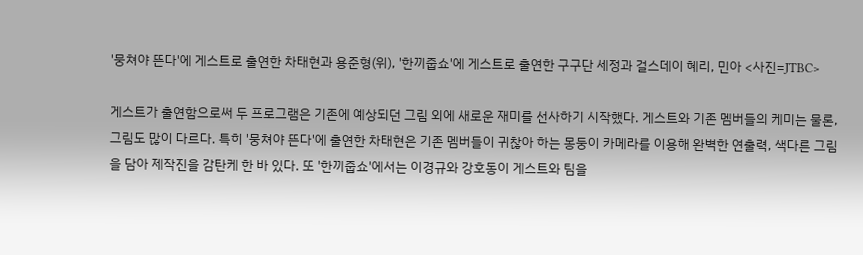'뭉쳐야 뜬다'에 게스트로 출연한 차태현과 용준형(위), '한끼줍쇼'에 게스트로 출연한 구구단 세정과 걸스데이 혜리, 민아 <사진=JTBC>

게스트가 출연함으로써 두 프로그램은 기존에 예상되던 그림 외에 새로운 재미를 선사하기 시작했다. 게스트와 기존 멤버들의 케미는 물론, 그림도 많이 다르다. 특히 '뭉쳐야 뜬다'에 출연한 차태현은 기존 멤버들이 귀찮아 하는 몽둥이 카메라를 이용해 완벽한 연출력, 색다른 그림을 담아 제작진을 감탄케 한 바 있다. 또 '한끼줍쇼'에서는 이경규와 강호동이 게스트와 팀을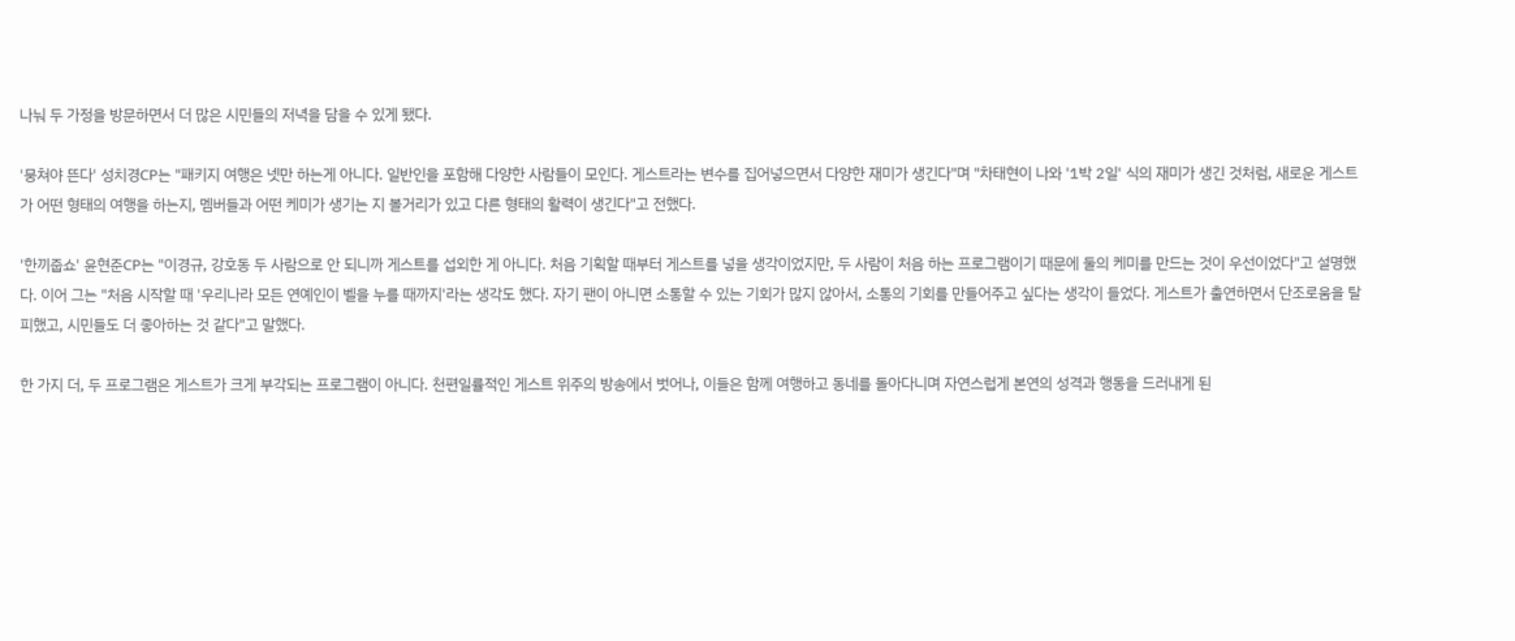나눠 두 가정을 방문하면서 더 많은 시민들의 저녁을 담을 수 있게 됐다.

'뭉쳐야 뜬다' 성치경CP는 "패키지 여행은 넷만 하는게 아니다. 일반인을 포함해 다양한 사람들이 모인다. 게스트라는 변수를 집어넣으면서 다양한 재미가 생긴다"며 "차태현이 나와 '1박 2일' 식의 재미가 생긴 것처럼, 새로운 게스트가 어떤 형태의 여행을 하는지, 멤버들과 어떤 케미가 생기는 지 볼거리가 있고 다른 형태의 활력이 생긴다"고 전했다.

'한끼줍쇼' 윤현준CP는 "이경규, 강호동 두 사람으로 안 되니까 게스트를 섭외한 게 아니다. 처음 기획할 때부터 게스트를 넣을 생각이었지만, 두 사람이 처음 하는 프로그램이기 때문에 둘의 케미를 만드는 것이 우선이었다"고 설명했다. 이어 그는 "처음 시작할 때 '우리나라 모든 연예인이 벨을 누를 때까지'라는 생각도 했다. 자기 팬이 아니면 소통할 수 있는 기회가 많지 않아서, 소통의 기회를 만들어주고 싶다는 생각이 들었다. 게스트가 출연하면서 단조로움을 탈피했고, 시민들도 더 좋아하는 것 같다"고 말했다.

한 가지 더, 두 프로그램은 게스트가 크게 부각되는 프로그램이 아니다. 천편일률적인 게스트 위주의 방송에서 벗어나, 이들은 함께 여행하고 동네를 돌아다니며 자연스럽게 본연의 성격과 행동을 드러내게 된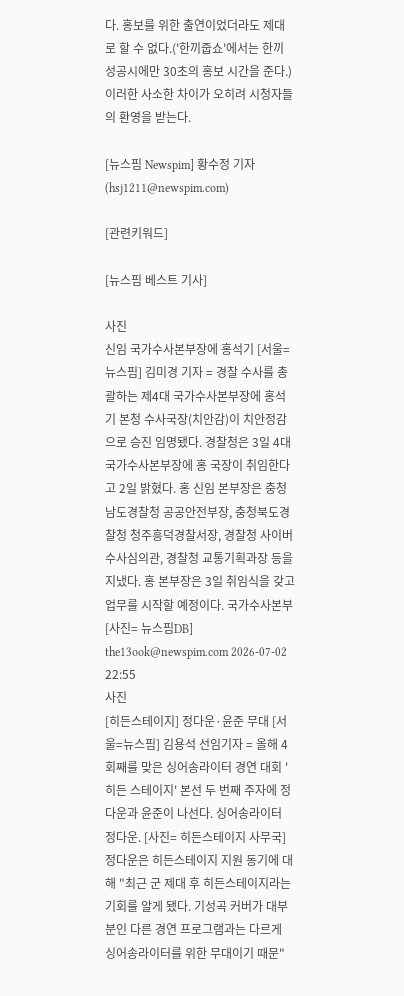다. 홍보를 위한 출연이었더라도 제대로 할 수 없다.('한끼줍쇼'에서는 한끼 성공시에만 30초의 홍보 시간을 준다.) 이러한 사소한 차이가 오히려 시청자들의 환영을 받는다.

[뉴스핌 Newspim] 황수정 기자(hsj1211@newspim.com)

[관련키워드]

[뉴스핌 베스트 기사]

사진
신임 국가수사본부장에 홍석기 [서울=뉴스핌] 김미경 기자 = 경찰 수사를 총괄하는 제4대 국가수사본부장에 홍석기 본청 수사국장(치안감)이 치안정감으로 승진 임명됐다. 경찰청은 3일 4대 국가수사본부장에 홍 국장이 취임한다고 2일 밝혔다. 홍 신임 본부장은 충청남도경찰청 공공안전부장, 충청북도경찰청 청주흥덕경찰서장, 경찰청 사이버수사심의관, 경찰청 교통기획과장 등을 지냈다. 홍 본부장은 3일 취임식을 갖고 업무를 시작할 예정이다. 국가수사본부 [사진= 뉴스핌DB] the13ook@newspim.com 2026-07-02 22:55
사진
[히든스테이지] 정다운·윤준 무대 [서울=뉴스핌] 김용석 선임기자 = 올해 4회째를 맞은 싱어송라이터 경연 대회 '히든 스테이지' 본선 두 번째 주자에 정다운과 윤준이 나선다. 싱어송라이터 정다운. [사진= 히든스테이지 사무국] 정다운은 히든스테이지 지원 동기에 대해 "최근 군 제대 후 히든스테이지라는 기회를 알게 됐다. 기성곡 커버가 대부분인 다른 경연 프로그램과는 다르게 싱어송라이터를 위한 무대이기 때문"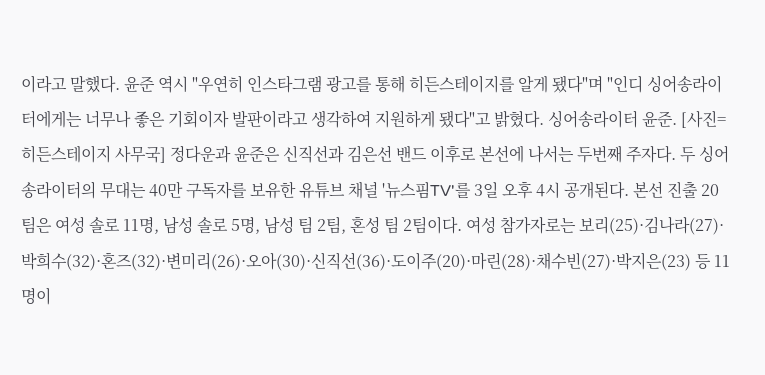이라고 말했다. 윤준 역시 "우연히 인스타그램 광고를 통해 히든스테이지를 알게 됐다"며 "인디 싱어송라이터에게는 너무나 좋은 기회이자 발판이라고 생각하여 지원하게 됐다"고 밝혔다. 싱어송라이터 윤준. [사진= 히든스테이지 사무국] 정다운과 윤준은 신직선과 김은선 밴드 이후로 본선에 나서는 두번째 주자다. 두 싱어송라이터의 무대는 40만 구독자를 보유한 유튜브 채널 '뉴스핌TV'를 3일 오후 4시 공개된다. 본선 진출 20팀은 여성 솔로 11명, 남성 솔로 5명, 남성 팀 2팀, 혼성 팀 2팀이다. 여성 참가자로는 보리(25)·김나라(27)·박희수(32)·혼즈(32)·변미리(26)·오아(30)·신직선(36)·도이주(20)·마린(28)·채수빈(27)·박지은(23) 등 11명이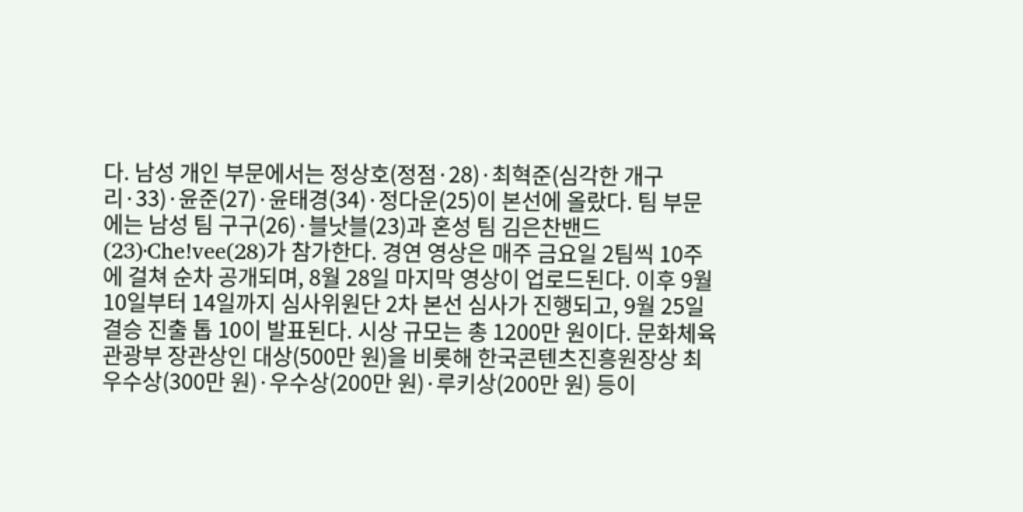다. 남성 개인 부문에서는 정상호(정점·28)·최혁준(심각한 개구리·33)·윤준(27)·윤태경(34)·정다운(25)이 본선에 올랐다. 팀 부문에는 남성 팀 구구(26)·블낫블(23)과 혼성 팀 김은찬밴드(23)·Che!vee(28)가 참가한다. 경연 영상은 매주 금요일 2팀씩 10주에 걸쳐 순차 공개되며, 8월 28일 마지막 영상이 업로드된다. 이후 9월 10일부터 14일까지 심사위원단 2차 본선 심사가 진행되고, 9월 25일 결승 진출 톱 10이 발표된다. 시상 규모는 총 1200만 원이다. 문화체육관광부 장관상인 대상(500만 원)을 비롯해 한국콘텐츠진흥원장상 최우수상(300만 원)·우수상(200만 원)·루키상(200만 원) 등이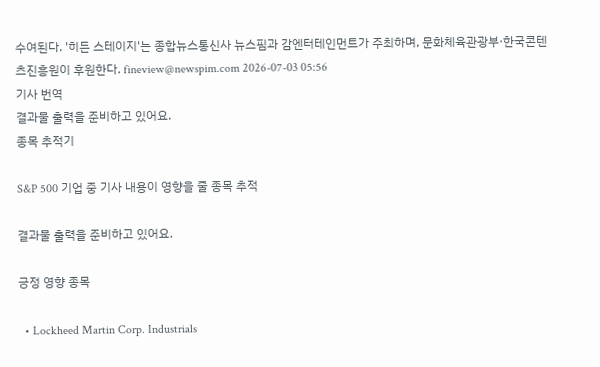수여된다. '히든 스테이지'는 종합뉴스통신사 뉴스핌과 감엔터테인먼트가 주최하며, 문화체육관광부·한국콘텐츠진흥원이 후원한다. fineview@newspim.com 2026-07-03 05:56
기사 번역
결과물 출력을 준비하고 있어요.
종목 추적기

S&P 500 기업 중 기사 내용이 영향을 줄 종목 추적

결과물 출력을 준비하고 있어요.

긍정 영향 종목

  • Lockheed Martin Corp. Industrials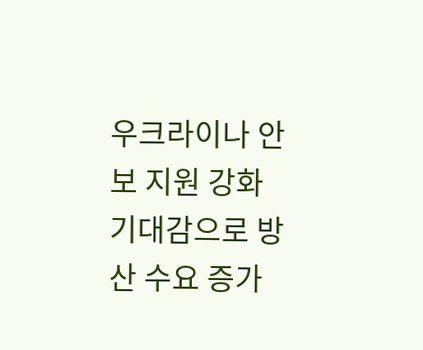우크라이나 안보 지원 강화 기대감으로 방산 수요 증가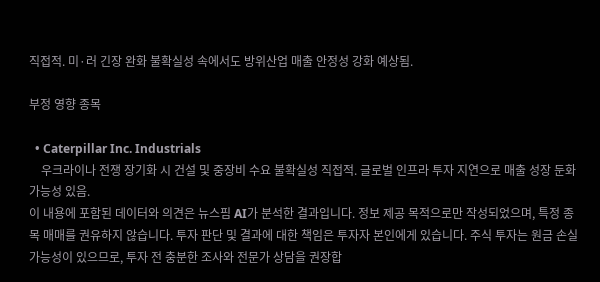직접적. 미·러 긴장 완화 불확실성 속에서도 방위산업 매출 안정성 강화 예상됨.

부정 영향 종목

  • Caterpillar Inc. Industrials
    우크라이나 전쟁 장기화 시 건설 및 중장비 수요 불확실성 직접적. 글로벌 인프라 투자 지연으로 매출 성장 둔화 가능성 있음.
이 내용에 포함된 데이터와 의견은 뉴스핌 AI가 분석한 결과입니다. 정보 제공 목적으로만 작성되었으며, 특정 종목 매매를 권유하지 않습니다. 투자 판단 및 결과에 대한 책임은 투자자 본인에게 있습니다. 주식 투자는 원금 손실 가능성이 있으므로, 투자 전 충분한 조사와 전문가 상담을 권장합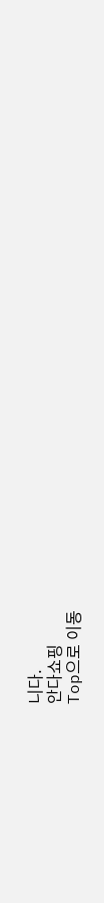니다.
안다쇼핑
Top으로 이동